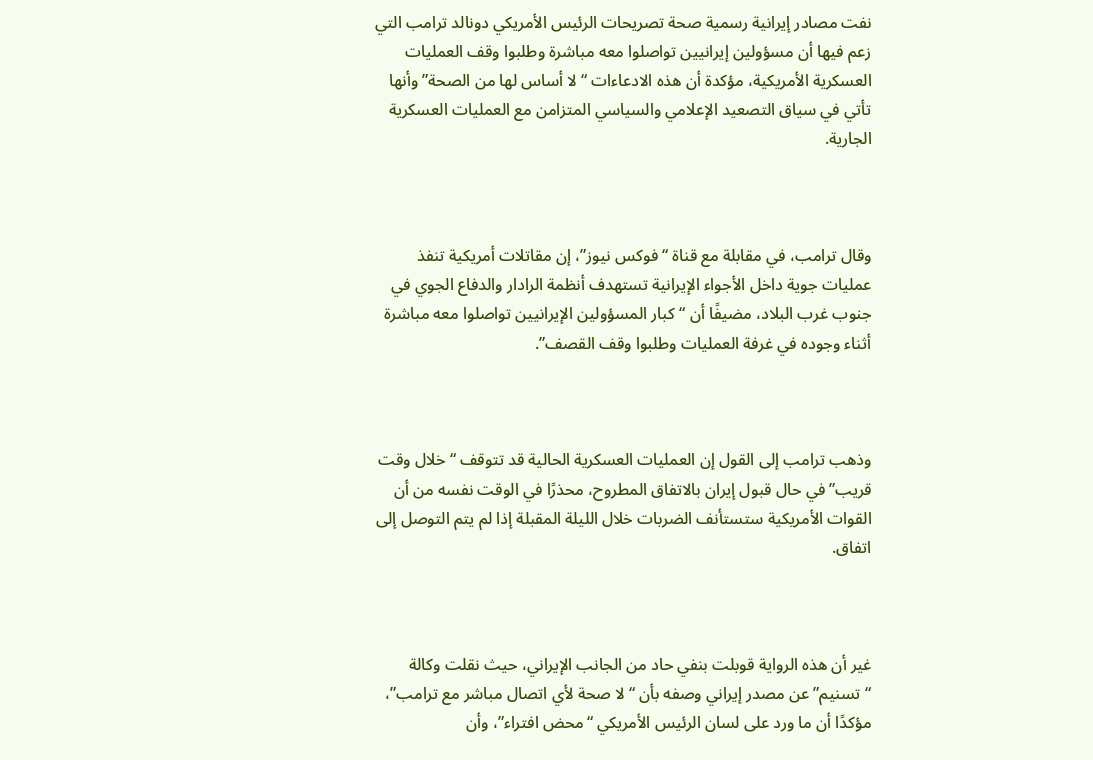نفت مصادر إيرانية رسمية صحة تصريحات الرئيس الأمريكي دونالد ترامب التي زعم فيها أن مسؤولين إيرانيين تواصلوا معه مباشرة وطلبوا وقف العمليات العسكرية الأمريكية، مؤكدة أن هذه الادعاءات “لا أساس لها من الصحة” وأنها تأتي في سياق التصعيد الإعلامي والسياسي المتزامن مع العمليات العسكرية الجارية.



وقال ترامب، في مقابلة مع قناة “فوكس نيوز”، إن مقاتلات أمريكية تنفذ عمليات جوية داخل الأجواء الإيرانية تستهدف أنظمة الرادار والدفاع الجوي في جنوب غرب البلاد، مضيفًا أن “كبار المسؤولين الإيرانيين تواصلوا معه مباشرة أثناء وجوده في غرفة العمليات وطلبوا وقف القصف”.



وذهب ترامب إلى القول إن العمليات العسكرية الحالية قد تتوقف “خلال وقت قريب” في حال قبول إيران بالاتفاق المطروح، محذرًا في الوقت نفسه من أن القوات الأمريكية ستستأنف الضربات خلال الليلة المقبلة إذا لم يتم التوصل إلى اتفاق.



غير أن هذه الرواية قوبلت بنفي حاد من الجانب الإيراني، حيث نقلت وكالة “تسنيم” عن مصدر إيراني وصفه بأن “لا صحة لأي اتصال مباشر مع ترامب”، مؤكدًا أن ما ورد على لسان الرئيس الأمريكي “محض افتراء”، وأن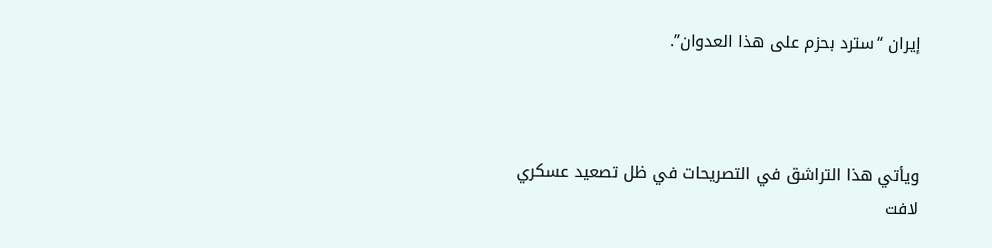إيران “سترد بحزم على هذا العدوان”.



ويأتي هذا التراشق في التصريحات في ظل تصعيد عسكري لافت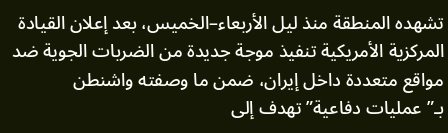تشهده المنطقة منذ ليل الأربعاء–الخميس، بعد إعلان القيادة المركزية الأمريكية تنفيذ موجة جديدة من الضربات الجوية ضد مواقع متعددة داخل إيران، ضمن ما وصفته واشنطن بـ”عمليات دفاعية” تهدف إلى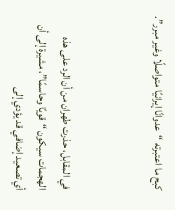كبح ما اعتبرته “عدوانًا إيرانيًا متواصلًا وغير مبرر”.



في المقابل، حذرت طهران من أن الرد على هذه الهجمات سيكون “قويًا وحاسمًا”، مشيرة إلى أن أي تصعيد إضافي قد يؤدي إلى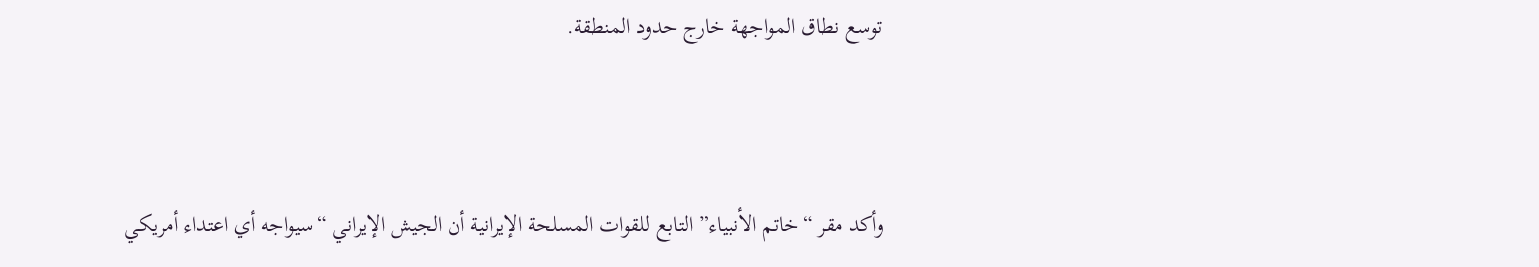توسع نطاق المواجهة خارج حدود المنطقة.



وأكد مقر “خاتم الأنبياء” التابع للقوات المسلحة الإيرانية أن الجيش الإيراني “سيواجه أي اعتداء أمريكي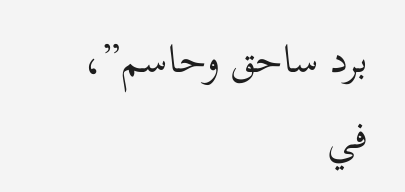برد ساحق وحاسم”، في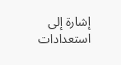إشارة إلى استعدادات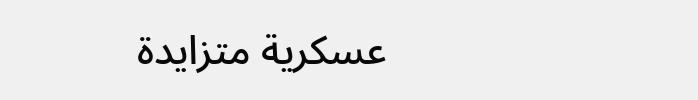عسكرية متزايدة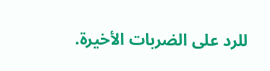للرد على الضربات الأخيرة.